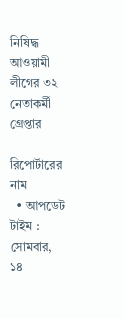নিষিদ্ধ আওয়ামী লীগের ৩২ নেতাকর্মী গ্রেপ্তার

রিপোর্টারের নাম
  • আপডেট টাইম : সোমবার, ১৪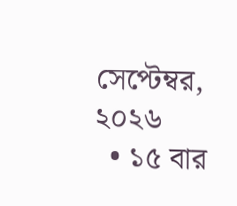সেপ্টেম্বর, ২০২৬
  • ১৫ বার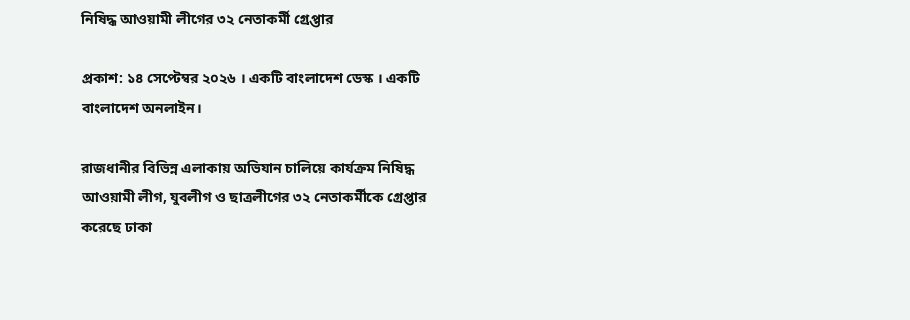নিষিদ্ধ আওয়ামী লীগের ৩২ নেতাকর্মী গ্রেপ্তার

প্রকাশ: ১৪ সেপ্টেম্বর ২০২৬ । একটি বাংলাদেশ ডেস্ক । একটি বাংলাদেশ অনলাইন।

রাজধানীর বিভিন্ন এলাকায় অভিযান চালিয়ে কার্যক্রম নিষিদ্ধ আওয়ামী লীগ, যুবলীগ ও ছাত্রলীগের ৩২ নেতাকর্মীকে গ্রেপ্তার করেছে ঢাকা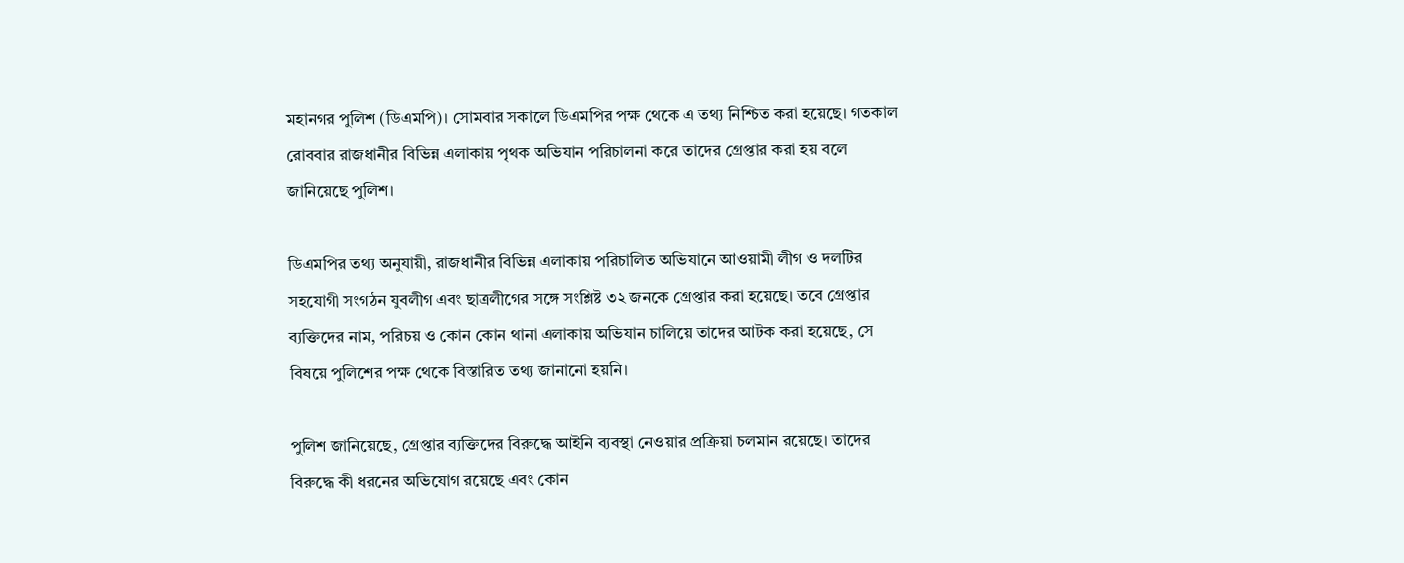মহানগর পুলিশ (ডিএমপি)। সোমবার সকালে ডিএমপির পক্ষ থেকে এ তথ্য নিশ্চিত করা হয়েছে। গতকাল রোববার রাজধানীর বিভিন্ন এলাকায় পৃথক অভিযান পরিচালনা করে তাদের গ্রেপ্তার করা হয় বলে জানিয়েছে পুলিশ।

ডিএমপির তথ্য অনুযায়ী, রাজধানীর বিভিন্ন এলাকায় পরিচালিত অভিযানে আওয়ামী লীগ ও দলটির সহযোগী সংগঠন যুবলীগ এবং ছাত্রলীগের সঙ্গে সংশ্লিষ্ট ৩২ জনকে গ্রেপ্তার করা হয়েছে। তবে গ্রেপ্তার ব্যক্তিদের নাম, পরিচয় ও কোন কোন থানা এলাকায় অভিযান চালিয়ে তাদের আটক করা হয়েছে, সে বিষয়ে পুলিশের পক্ষ থেকে বিস্তারিত তথ্য জানানো হয়নি।

পুলিশ জানিয়েছে, গ্রেপ্তার ব্যক্তিদের বিরুদ্ধে আইনি ব্যবস্থা নেওয়ার প্রক্রিয়া চলমান রয়েছে। তাদের বিরুদ্ধে কী ধরনের অভিযোগ রয়েছে এবং কোন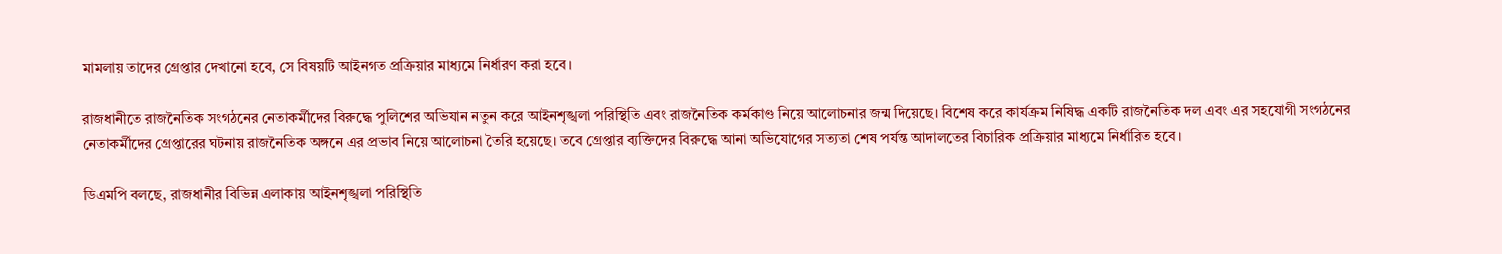মামলায় তাদের গ্রেপ্তার দেখানো হবে, সে বিষয়টি আইনগত প্রক্রিয়ার মাধ্যমে নির্ধারণ করা হবে।

রাজধানীতে রাজনৈতিক সংগঠনের নেতাকর্মীদের বিরুদ্ধে পুলিশের অভিযান নতুন করে আইনশৃঙ্খলা পরিস্থিতি এবং রাজনৈতিক কর্মকাণ্ড নিয়ে আলোচনার জন্ম দিয়েছে। বিশেষ করে কার্যক্রম নিষিদ্ধ একটি রাজনৈতিক দল এবং এর সহযোগী সংগঠনের নেতাকর্মীদের গ্রেপ্তারের ঘটনায় রাজনৈতিক অঙ্গনে এর প্রভাব নিয়ে আলোচনা তৈরি হয়েছে। তবে গ্রেপ্তার ব্যক্তিদের বিরুদ্ধে আনা অভিযোগের সত্যতা শেষ পর্যন্ত আদালতের বিচারিক প্রক্রিয়ার মাধ্যমে নির্ধারিত হবে।

ডিএমপি বলছে, রাজধানীর বিভিন্ন এলাকায় আইনশৃঙ্খলা পরিস্থিতি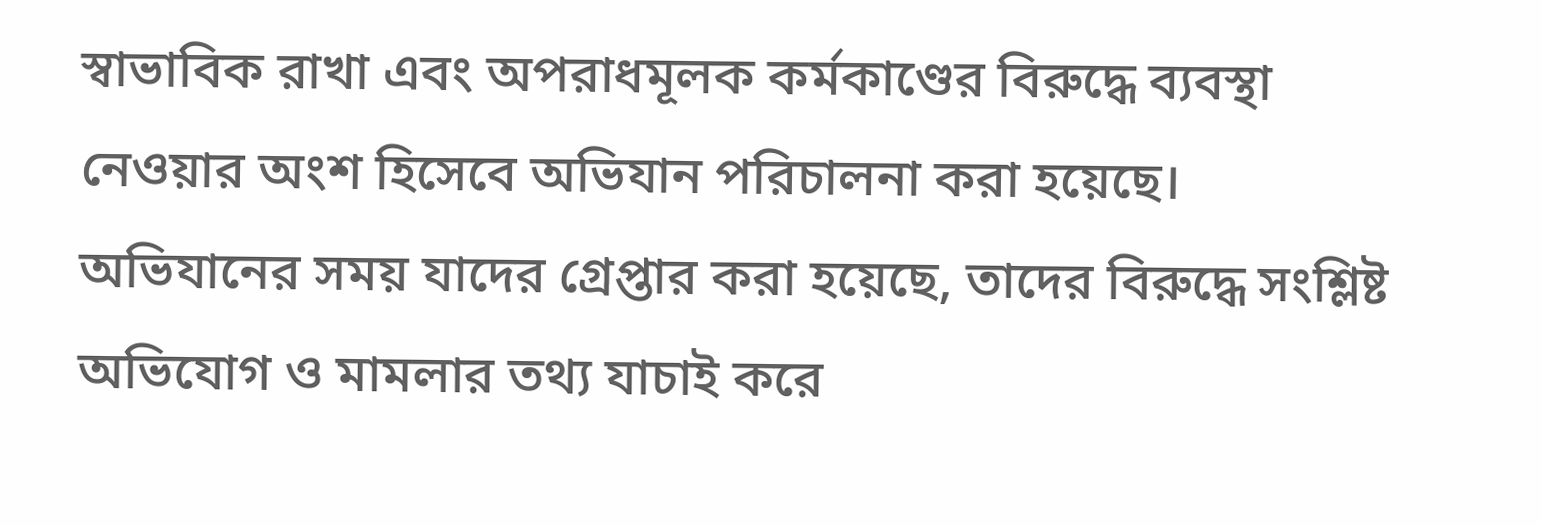স্বাভাবিক রাখা এবং অপরাধমূলক কর্মকাণ্ডের বিরুদ্ধে ব্যবস্থা নেওয়ার অংশ হিসেবে অভিযান পরিচালনা করা হয়েছে। অভিযানের সময় যাদের গ্রেপ্তার করা হয়েছে, তাদের বিরুদ্ধে সংশ্লিষ্ট অভিযোগ ও মামলার তথ্য যাচাই করে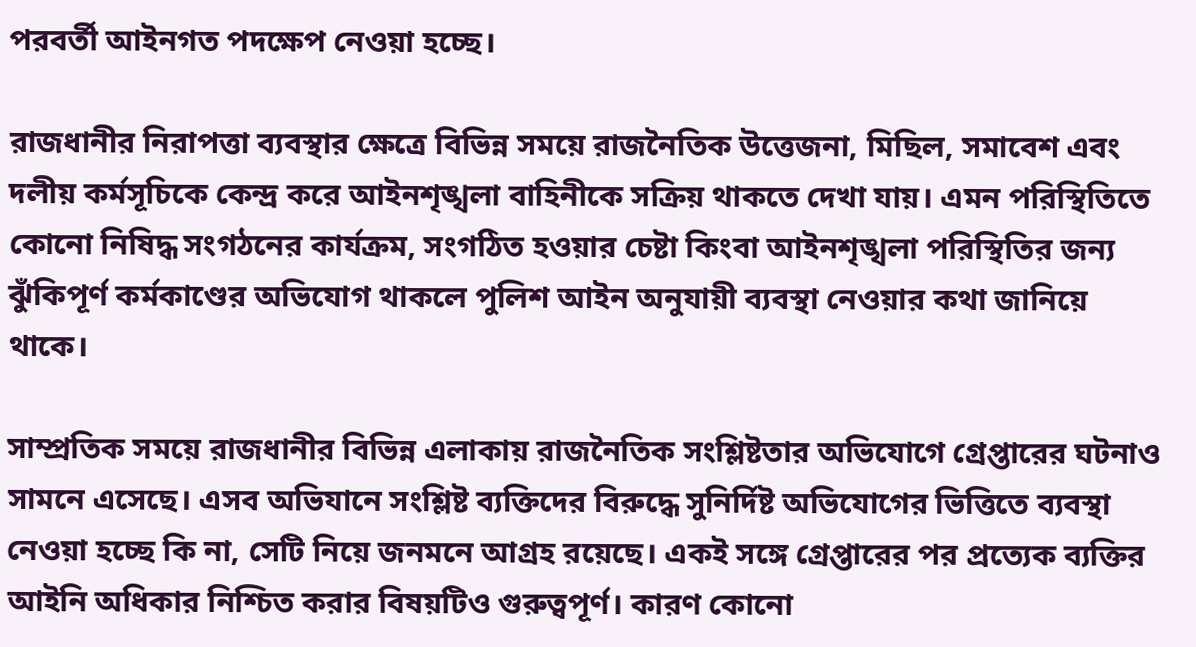পরবর্তী আইনগত পদক্ষেপ নেওয়া হচ্ছে।

রাজধানীর নিরাপত্তা ব্যবস্থার ক্ষেত্রে বিভিন্ন সময়ে রাজনৈতিক উত্তেজনা, মিছিল, সমাবেশ এবং দলীয় কর্মসূচিকে কেন্দ্র করে আইনশৃঙ্খলা বাহিনীকে সক্রিয় থাকতে দেখা যায়। এমন পরিস্থিতিতে কোনো নিষিদ্ধ সংগঠনের কার্যক্রম, সংগঠিত হওয়ার চেষ্টা কিংবা আইনশৃঙ্খলা পরিস্থিতির জন্য ঝুঁকিপূর্ণ কর্মকাণ্ডের অভিযোগ থাকলে পুলিশ আইন অনুযায়ী ব্যবস্থা নেওয়ার কথা জানিয়ে থাকে।

সাম্প্রতিক সময়ে রাজধানীর বিভিন্ন এলাকায় রাজনৈতিক সংশ্লিষ্টতার অভিযোগে গ্রেপ্তারের ঘটনাও সামনে এসেছে। এসব অভিযানে সংশ্লিষ্ট ব্যক্তিদের বিরুদ্ধে সুনির্দিষ্ট অভিযোগের ভিত্তিতে ব্যবস্থা নেওয়া হচ্ছে কি না, সেটি নিয়ে জনমনে আগ্রহ রয়েছে। একই সঙ্গে গ্রেপ্তারের পর প্রত্যেক ব্যক্তির আইনি অধিকার নিশ্চিত করার বিষয়টিও গুরুত্বপূর্ণ। কারণ কোনো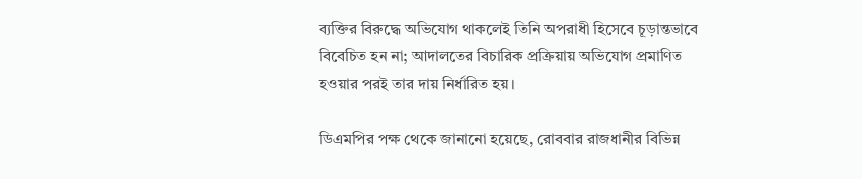ব্যক্তির বিরুদ্ধে অভিযোগ থাকলেই তিনি অপরাধী হিসেবে চূড়ান্তভাবে বিবেচিত হন না; আদালতের বিচারিক প্রক্রিয়ায় অভিযোগ প্রমাণিত হওয়ার পরই তার দায় নির্ধারিত হয়।

ডিএমপির পক্ষ থেকে জানানো হয়েছে, রোববার রাজধানীর বিভিন্ন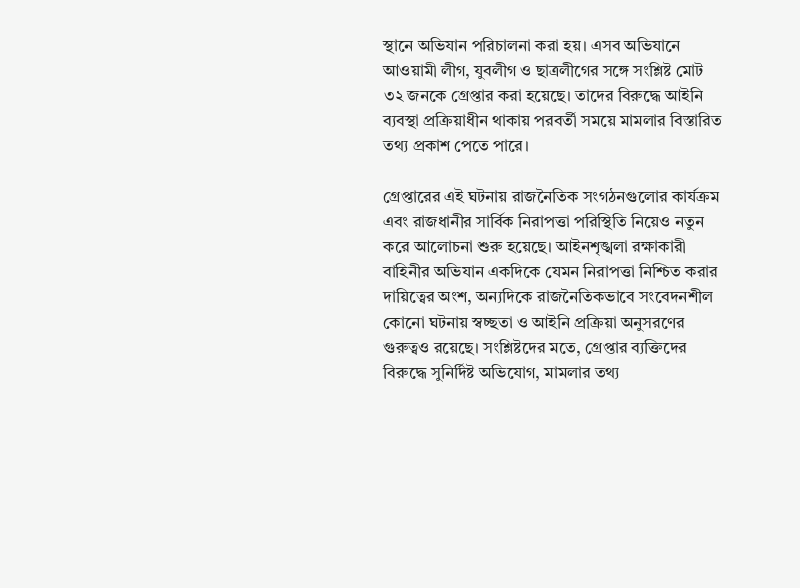স্থানে অভিযান পরিচালনা করা হয়। এসব অভিযানে আওয়ামী লীগ, যুবলীগ ও ছাত্রলীগের সঙ্গে সংশ্লিষ্ট মোট ৩২ জনকে গ্রেপ্তার করা হয়েছে। তাদের বিরুদ্ধে আইনি ব্যবস্থা প্রক্রিয়াধীন থাকায় পরবর্তী সময়ে মামলার বিস্তারিত তথ্য প্রকাশ পেতে পারে।

গ্রেপ্তারের এই ঘটনায় রাজনৈতিক সংগঠনগুলোর কার্যক্রম এবং রাজধানীর সার্বিক নিরাপত্তা পরিস্থিতি নিয়েও নতুন করে আলোচনা শুরু হয়েছে। আইনশৃঙ্খলা রক্ষাকারী বাহিনীর অভিযান একদিকে যেমন নিরাপত্তা নিশ্চিত করার দায়িত্বের অংশ, অন্যদিকে রাজনৈতিকভাবে সংবেদনশীল কোনো ঘটনায় স্বচ্ছতা ও আইনি প্রক্রিয়া অনুসরণের গুরুত্বও রয়েছে। সংশ্লিষ্টদের মতে, গ্রেপ্তার ব্যক্তিদের বিরুদ্ধে সুনির্দিষ্ট অভিযোগ, মামলার তথ্য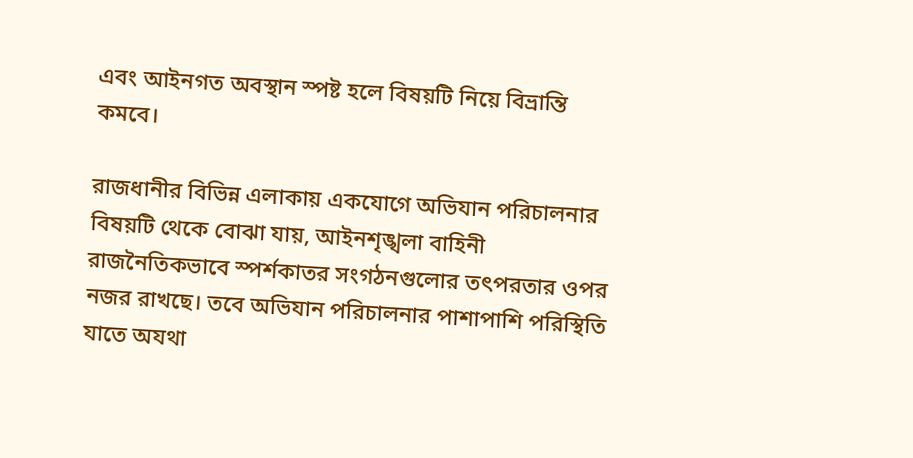এবং আইনগত অবস্থান স্পষ্ট হলে বিষয়টি নিয়ে বিভ্রান্তি কমবে।

রাজধানীর বিভিন্ন এলাকায় একযোগে অভিযান পরিচালনার বিষয়টি থেকে বোঝা যায়, আইনশৃঙ্খলা বাহিনী রাজনৈতিকভাবে স্পর্শকাতর সংগঠনগুলোর তৎপরতার ওপর নজর রাখছে। তবে অভিযান পরিচালনার পাশাপাশি পরিস্থিতি যাতে অযথা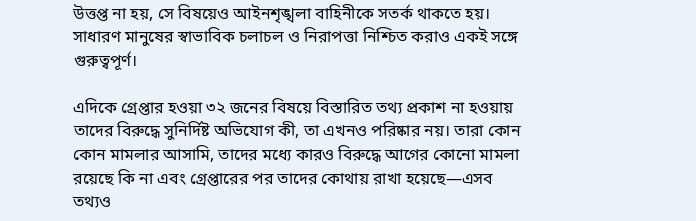উত্তপ্ত না হয়, সে বিষয়েও আইনশৃঙ্খলা বাহিনীকে সতর্ক থাকতে হয়। সাধারণ মানুষের স্বাভাবিক চলাচল ও নিরাপত্তা নিশ্চিত করাও একই সঙ্গে গুরুত্বপূর্ণ।

এদিকে গ্রেপ্তার হওয়া ৩২ জনের বিষয়ে বিস্তারিত তথ্য প্রকাশ না হওয়ায় তাদের বিরুদ্ধে সুনির্দিষ্ট অভিযোগ কী, তা এখনও পরিষ্কার নয়। তারা কোন কোন মামলার আসামি, তাদের মধ্যে কারও বিরুদ্ধে আগের কোনো মামলা রয়েছে কি না এবং গ্রেপ্তারের পর তাদের কোথায় রাখা হয়েছে—এসব তথ্যও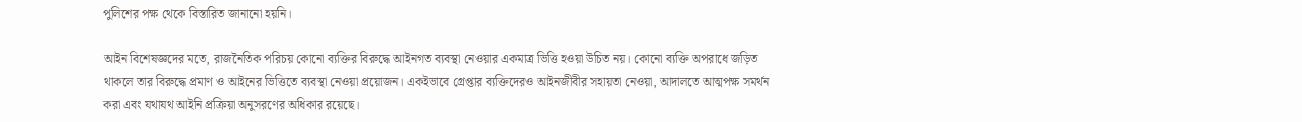পুলিশের পক্ষ থেকে বিস্তারিত জানানো হয়নি।

আইন বিশেষজ্ঞদের মতে, রাজনৈতিক পরিচয় কোনো ব্যক্তির বিরুদ্ধে আইনগত ব্যবস্থা নেওয়ার একমাত্র ভিত্তি হওয়া উচিত নয়। কোনো ব্যক্তি অপরাধে জড়িত থাকলে তার বিরুদ্ধে প্রমাণ ও আইনের ভিত্তিতে ব্যবস্থা নেওয়া প্রয়োজন। একইভাবে গ্রেপ্তার ব্যক্তিদেরও আইনজীবীর সহায়তা নেওয়া, আদালতে আত্মপক্ষ সমর্থন করা এবং যথাযথ আইনি প্রক্রিয়া অনুসরণের অধিকার রয়েছে।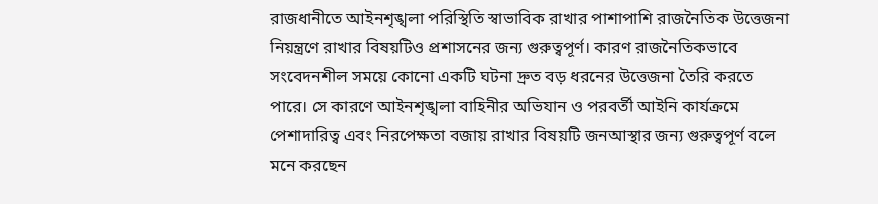রাজধানীতে আইনশৃঙ্খলা পরিস্থিতি স্বাভাবিক রাখার পাশাপাশি রাজনৈতিক উত্তেজনা নিয়ন্ত্রণে রাখার বিষয়টিও প্রশাসনের জন্য গুরুত্বপূর্ণ। কারণ রাজনৈতিকভাবে সংবেদনশীল সময়ে কোনো একটি ঘটনা দ্রুত বড় ধরনের উত্তেজনা তৈরি করতে পারে। সে কারণে আইনশৃঙ্খলা বাহিনীর অভিযান ও পরবর্তী আইনি কার্যক্রমে পেশাদারিত্ব এবং নিরপেক্ষতা বজায় রাখার বিষয়টি জনআস্থার জন্য গুরুত্বপূর্ণ বলে মনে করছেন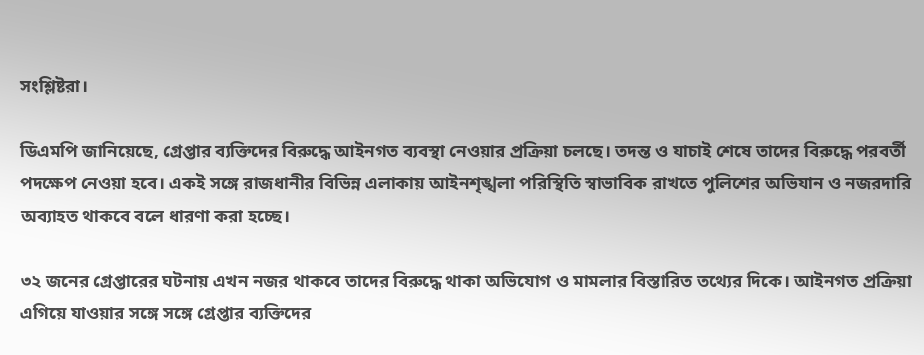সংশ্লিষ্টরা।

ডিএমপি জানিয়েছে, গ্রেপ্তার ব্যক্তিদের বিরুদ্ধে আইনগত ব্যবস্থা নেওয়ার প্রক্রিয়া চলছে। তদন্ত ও যাচাই শেষে তাদের বিরুদ্ধে পরবর্তী পদক্ষেপ নেওয়া হবে। একই সঙ্গে রাজধানীর বিভিন্ন এলাকায় আইনশৃঙ্খলা পরিস্থিতি স্বাভাবিক রাখতে পুলিশের অভিযান ও নজরদারি অব্যাহত থাকবে বলে ধারণা করা হচ্ছে।

৩২ জনের গ্রেপ্তারের ঘটনায় এখন নজর থাকবে তাদের বিরুদ্ধে থাকা অভিযোগ ও মামলার বিস্তারিত তথ্যের দিকে। আইনগত প্রক্রিয়া এগিয়ে যাওয়ার সঙ্গে সঙ্গে গ্রেপ্তার ব্যক্তিদের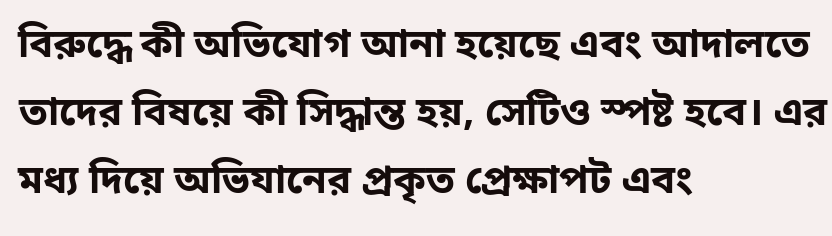বিরুদ্ধে কী অভিযোগ আনা হয়েছে এবং আদালতে তাদের বিষয়ে কী সিদ্ধান্ত হয়, সেটিও স্পষ্ট হবে। এর মধ্য দিয়ে অভিযানের প্রকৃত প্রেক্ষাপট এবং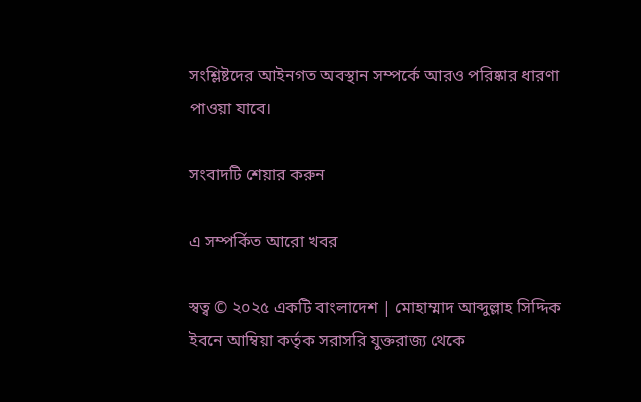সংশ্লিষ্টদের আইনগত অবস্থান সম্পর্কে আরও পরিষ্কার ধারণা পাওয়া যাবে।

সংবাদটি শেয়ার করুন

এ সম্পর্কিত আরো খবর

স্বত্ব © ২০২৫ একটি বাংলাদেশ | মোহাম্মাদ আব্দুল্লাহ সিদ্দিক ইবনে আম্বিয়া কর্তৃক সরাসরি যুক্তরাজ্য থেকে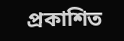প্রকাশিত